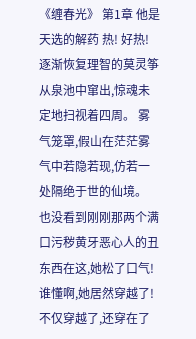《缠春光》 第1章 他是天选的解药 热! 好热! 逐渐恢复理智的莫灵筝从泉池中窜出,惊魂未定地扫视着四周。 雾气笼罩,假山在茫茫雾气中若隐若现,仿若一处隔绝于世的仙境。 也没看到刚刚那两个满口污秽黄牙恶心人的丑东西在这,她松了口气! 谁懂啊,她居然穿越了!不仅穿越了,还穿在了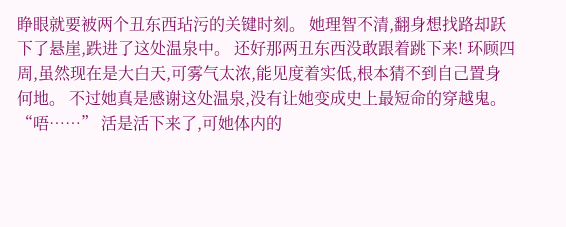睁眼就要被两个丑东西玷污的关键时刻。 她理智不清,翻身想找路却跃下了悬崖,跌进了这处温泉中。 还好那两丑东西没敢跟着跳下来! 环顾四周,虽然现在是大白天,可雾气太浓,能见度着实低,根本猜不到自己置身何地。 不过她真是感谢这处温泉,没有让她变成史上最短命的穿越鬼。 “唔……” 活是活下来了,可她体内的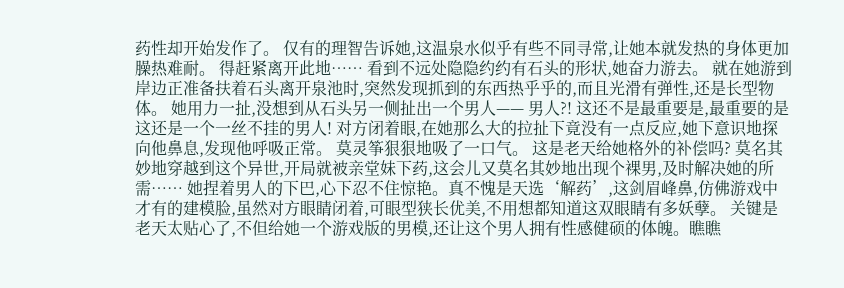药性却开始发作了。 仅有的理智告诉她,这温泉水似乎有些不同寻常,让她本就发热的身体更加臊热难耐。 得赶紧离开此地…… 看到不远处隐隐约约有石头的形状,她奋力游去。 就在她游到岸边正准备扶着石头离开泉池时,突然发现抓到的东西热乎乎的,而且光滑有弹性,还是长型物体。 她用力一扯,没想到从石头另一侧扯出一个男人—— 男人?! 这还不是最重要是,最重要的是这还是一个一丝不挂的男人! 对方闭着眼,在她那么大的拉扯下竟没有一点反应,她下意识地探向他鼻息,发现他呼吸正常。 莫灵筝狠狠地吸了一口气。 这是老天给她格外的补偿吗? 莫名其妙地穿越到这个异世,开局就被亲堂妹下药,这会儿又莫名其妙地出现个裸男,及时解决她的所需…… 她捏着男人的下巴,心下忍不住惊艳。真不愧是天选‘解药’,这剑眉峰鼻,仿佛游戏中才有的建模脸,虽然对方眼睛闭着,可眼型狭长优美,不用想都知道这双眼睛有多妖孽。 关键是老天太贴心了,不但给她一个游戏版的男模,还让这个男人拥有性感健硕的体魄。瞧瞧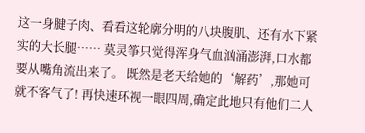这一身腱子肉、看看这轮廓分明的八块腹肌、还有水下紧实的大长腿…… 莫灵筝只觉得浑身气血汹涌澎湃,口水都要从嘴角流出来了。 既然是老天给她的‘解药’,那她可就不客气了! 再快速环视一眼四周,确定此地只有他们二人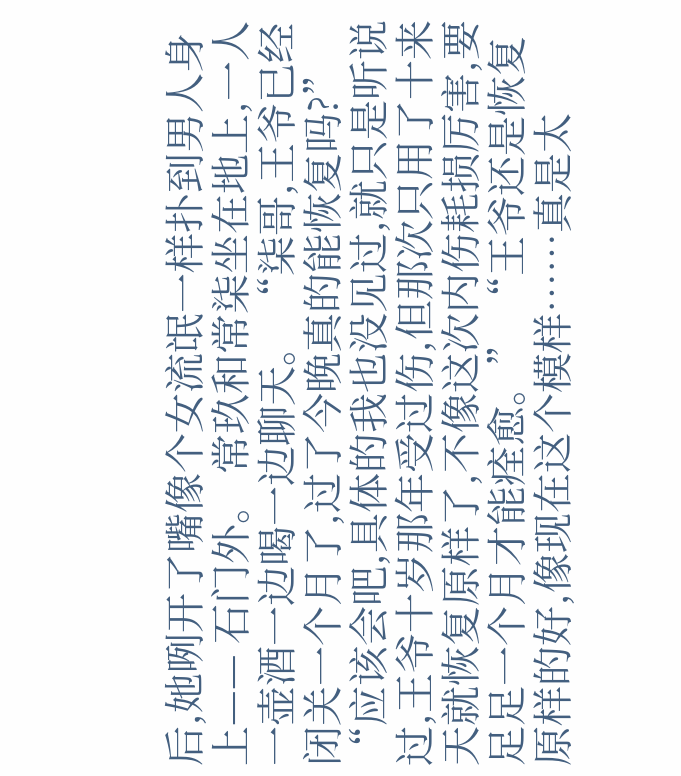后,她咧开了嘴像个女流氓一样扑到男人身上—— 石门外。 常玖和常柒坐在地上,一人一壶酒一边喝一边聊天。 “柒哥,王爷已经闭关一个月了,过了今晚真的能恢复吗?” “应该会吧,具体的我也没见过,就只是听说过,王爷十岁那年受过伤,但那次只用了十来天就恢复原样了,不像这次内伤耗损厉害,要足足一个月才能痊愈。” “王爷还是恢复原样的好,像现在这个模样……真是太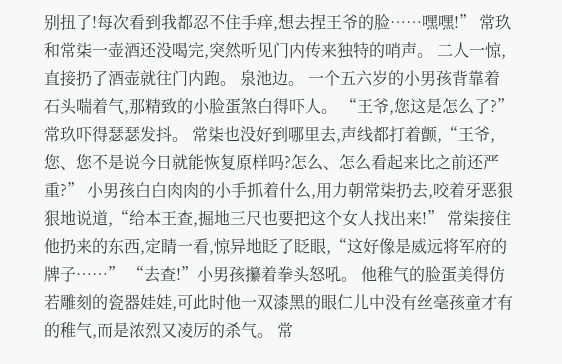别扭了!每次看到我都忍不住手痒,想去捏王爷的脸……嘿嘿!” 常玖和常柒一壶酒还没喝完,突然听见门内传来独特的哨声。 二人一惊,直接扔了酒壶就往门内跑。 泉池边。 一个五六岁的小男孩背靠着石头喘着气,那精致的小脸蛋煞白得吓人。 “王爷,您这是怎么了?”常玖吓得瑟瑟发抖。 常柒也没好到哪里去,声线都打着颤,“王爷,您、您不是说今日就能恢复原样吗?怎么、怎么看起来比之前还严重?” 小男孩白白肉肉的小手抓着什么,用力朝常柒扔去,咬着牙恶狠狠地说道,“给本王查,掘地三尺也要把这个女人找出来!” 常柒接住他扔来的东西,定睛一看,惊异地眨了眨眼,“这好像是威远将军府的牌子……” “去查!”小男孩攥着拳头怒吼。 他稚气的脸蛋美得仿若雕刻的瓷器娃娃,可此时他一双漆黑的眼仁儿中没有丝毫孩童才有的稚气,而是浓烈又凌厉的杀气。 常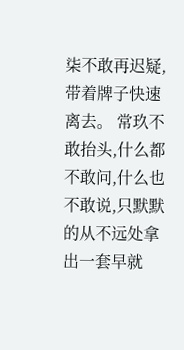柒不敢再迟疑,带着牌子快速离去。 常玖不敢抬头,什么都不敢问,什么也不敢说,只默默的从不远处拿出一套早就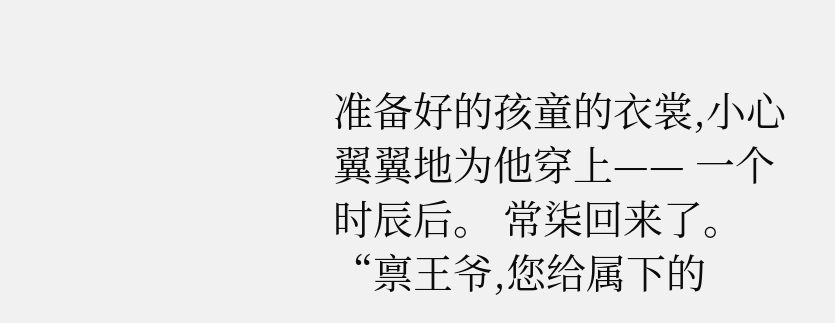准备好的孩童的衣裳,小心翼翼地为他穿上—— 一个时辰后。 常柒回来了。 “禀王爷,您给属下的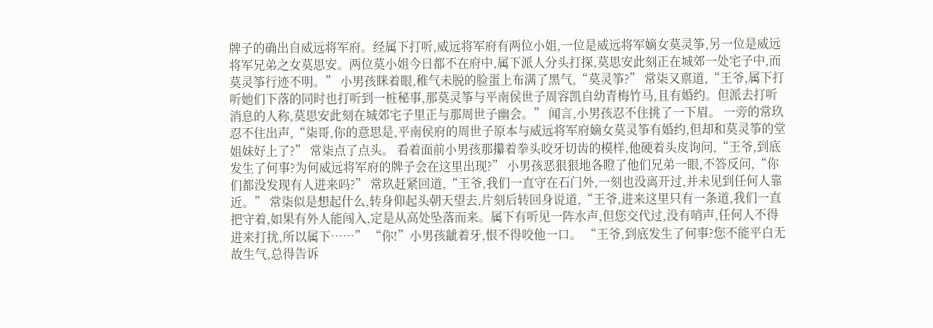牌子的确出自威远将军府。经属下打听,威远将军府有两位小姐,一位是威远将军嫡女莫灵筝,另一位是威远将军兄弟之女莫思安。两位莫小姐今日都不在府中,属下派人分头打探,莫思安此刻正在城郊一处宅子中,而莫灵筝行迹不明。” 小男孩眯着眼,稚气未脱的脸蛋上布满了黑气,“莫灵筝?” 常柒又禀道,“王爷,属下打听她们下落的同时也打听到一桩秘事,那莫灵筝与平南侯世子周容凯自幼青梅竹马,且有婚约。但派去打听消息的人称,莫思安此刻在城郊宅子里正与那周世子幽会。” 闻言,小男孩忍不住挑了一下眉。 一旁的常玖忍不住出声,“柒哥,你的意思是,平南侯府的周世子原本与威远将军府嫡女莫灵筝有婚约,但却和莫灵筝的堂姐妹好上了?” 常柒点了点头。 看着面前小男孩那攥着拳头咬牙切齿的模样,他硬着头皮询问,“王爷,到底发生了何事?为何威远将军府的牌子会在这里出现?” 小男孩恶狠狠地各瞪了他们兄弟一眼,不答反问,“你们都没发现有人进来吗?” 常玖赶紧回道,“王爷,我们一直守在石门外,一刻也没离开过,并未见到任何人靠近。” 常柒似是想起什么,转身仰起头朝天望去,片刻后转回身说道,“王爷,进来这里只有一条道,我们一直把守着,如果有外人能闯入,定是从高处坠落而来。属下有听见一阵水声,但您交代过,没有哨声,任何人不得进来打扰,所以属下……” “你!”小男孩龇着牙,恨不得咬他一口。 “王爷,到底发生了何事?您不能平白无故生气,总得告诉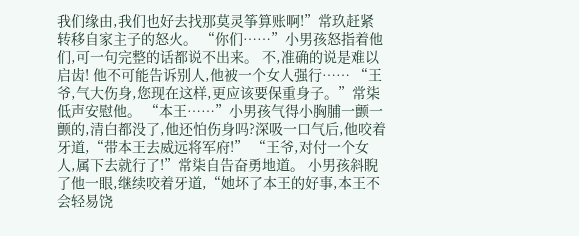我们缘由,我们也好去找那莫灵筝算账啊!”常玖赶紧转移自家主子的怒火。 “你们……”小男孩怒指着他们,可一句完整的话都说不出来。 不,准确的说是难以启齿! 他不可能告诉别人,他被一个女人强行…… “王爷,气大伤身,您现在这样,更应该要保重身子。”常柒低声安慰他。 “本王……”小男孩气得小胸脯一颤一颤的,清白都没了,他还怕伤身吗?深吸一口气后,他咬着牙道,“带本王去威远将军府!” “王爷,对付一个女人,属下去就行了!”常柒自告奋勇地道。 小男孩斜睨了他一眼,继续咬着牙道,“她坏了本王的好事,本王不会轻易饶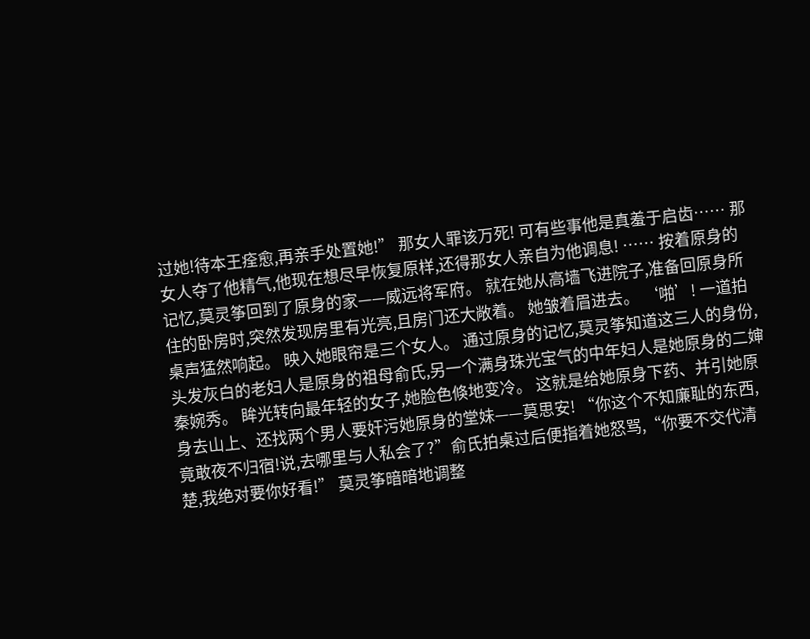过她!待本王痊愈,再亲手处置她!” 那女人罪该万死! 可有些事他是真羞于启齿…… 那女人夺了他精气,他现在想尽早恢复原样,还得那女人亲自为他调息! …… 按着原身的记忆,莫灵筝回到了原身的家——威远将军府。 就在她从高墙飞进院子,准备回原身所住的卧房时,突然发现房里有光亮,且房门还大敞着。 她皱着眉进去。 ‘啪’! 一道拍桌声猛然响起。 映入她眼帘是三个女人。 通过原身的记忆,莫灵筝知道这三人的身份,头发灰白的老妇人是原身的祖母俞氏,另一个满身珠光宝气的中年妇人是她原身的二婶秦婉秀。 眸光转向最年轻的女子,她脸色倏地变冷。 这就是给她原身下药、并引她原身去山上、还找两个男人要奸污她原身的堂妹——莫思安! “你这个不知廉耻的东西,竟敢夜不归宿!说,去哪里与人私会了?”俞氏拍桌过后便指着她怒骂,“你要不交代清楚,我绝对要你好看!” 莫灵筝暗暗地调整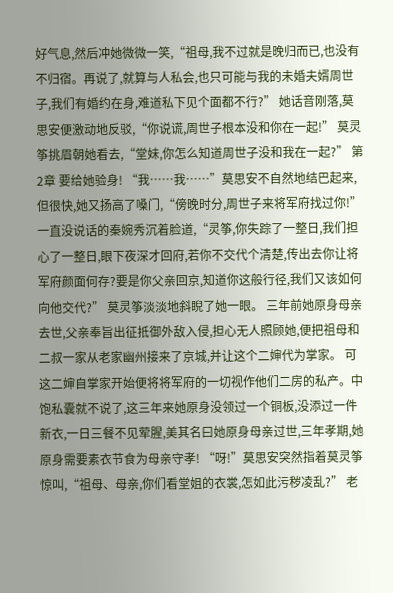好气息,然后冲她微微一笑,“祖母,我不过就是晚归而已,也没有不归宿。再说了,就算与人私会,也只可能与我的未婚夫婿周世子,我们有婚约在身,难道私下见个面都不行?” 她话音刚落,莫思安便激动地反驳,“你说谎,周世子根本没和你在一起!” 莫灵筝挑眉朝她看去,“堂妹,你怎么知道周世子没和我在一起?” 第2章 要给她验身! “我……我……”莫思安不自然地结巴起来,但很快,她又扬高了嗓门,“傍晚时分,周世子来将军府找过你!” 一直没说话的秦婉秀沉着脸道,“灵筝,你失踪了一整日,我们担心了一整日,眼下夜深才回府,若你不交代个清楚,传出去你让将军府颜面何存?要是你父亲回京,知道你这般行径,我们又该如何向他交代?” 莫灵筝淡淡地斜睨了她一眼。 三年前她原身母亲去世,父亲奉旨出征抵御外敌入侵,担心无人照顾她,便把祖母和二叔一家从老家幽州接来了京城,并让这个二婶代为掌家。 可这二婶自掌家开始便将将军府的一切视作他们二房的私产。中饱私囊就不说了,这三年来她原身没领过一个铜板,没添过一件新衣,一日三餐不见荤腥,美其名曰她原身母亲过世,三年孝期,她原身需要素衣节食为母亲守孝! “呀!”莫思安突然指着莫灵筝惊叫,“祖母、母亲,你们看堂姐的衣裳,怎如此污秽凌乱?” 老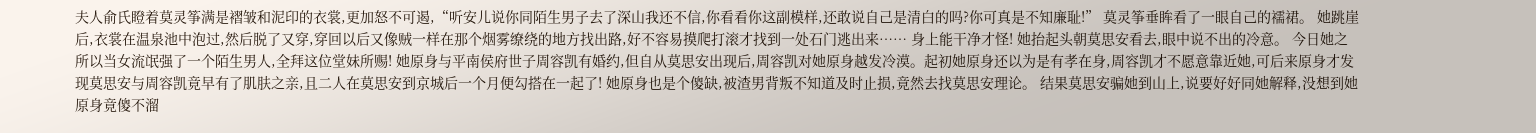夫人俞氏瞪着莫灵筝满是褶皱和泥印的衣裳,更加怒不可遏,“听安儿说你同陌生男子去了深山我还不信,你看看你这副模样,还敢说自己是清白的吗?你可真是不知廉耻!” 莫灵筝垂眸看了一眼自己的襦裙。 她跳崖后,衣裳在温泉池中泡过,然后脱了又穿,穿回以后又像贼一样在那个烟雾缭绕的地方找出路,好不容易摸爬打滚才找到一处石门逃出来…… 身上能干净才怪! 她抬起头朝莫思安看去,眼中说不出的冷意。 今日她之所以当女流氓强了一个陌生男人,全拜这位堂妹所赐! 她原身与平南侯府世子周容凯有婚约,但自从莫思安出现后,周容凯对她原身越发冷漠。起初她原身还以为是有孝在身,周容凯才不愿意靠近她,可后来原身才发现莫思安与周容凯竟早有了肌肤之亲,且二人在莫思安到京城后一个月便勾搭在一起了! 她原身也是个傻缺,被渣男背叛不知道及时止损,竟然去找莫思安理论。 结果莫思安骗她到山上,说要好好同她解释,没想到她原身竟傻不溜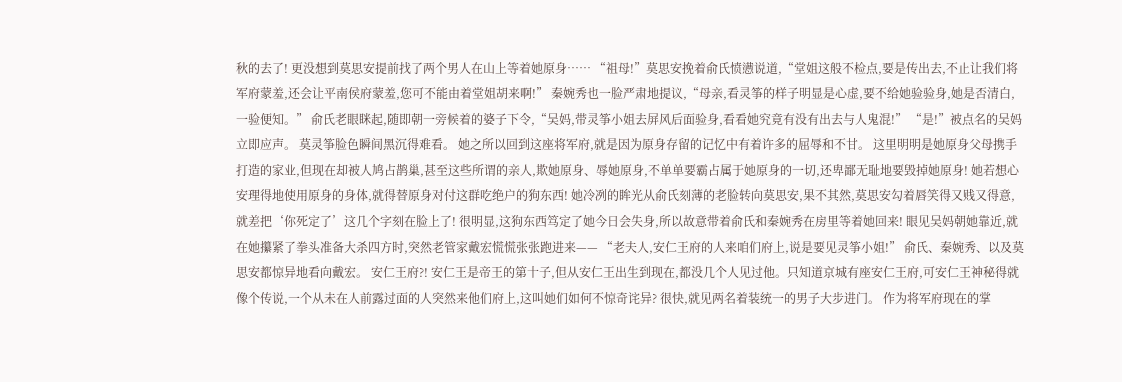秋的去了! 更没想到莫思安提前找了两个男人在山上等着她原身…… “祖母!”莫思安挽着俞氏愤懑说道,“堂姐这般不检点,要是传出去,不止让我们将军府蒙羞,还会让平南侯府蒙羞,您可不能由着堂姐胡来啊!” 秦婉秀也一脸严肃地提议,“母亲,看灵筝的样子明显是心虚,要不给她验验身,她是否清白,一验便知。” 俞氏老眼眯起,随即朝一旁候着的婆子下令,“吴妈,带灵筝小姐去屏风后面验身,看看她究竟有没有出去与人鬼混!” “是!”被点名的吴妈立即应声。 莫灵筝脸色瞬间黑沉得难看。 她之所以回到这座将军府,就是因为原身存留的记忆中有着许多的屈辱和不甘。 这里明明是她原身父母携手打造的家业,但现在却被人鸠占鹊巢,甚至这些所谓的亲人,欺她原身、辱她原身,不单单要霸占属于她原身的一切,还卑鄙无耻地要毁掉她原身! 她若想心安理得地使用原身的身体,就得替原身对付这群吃绝户的狗东西! 她冷冽的眸光从俞氏刻薄的老脸转向莫思安,果不其然,莫思安勾着唇笑得又贱又得意,就差把‘你死定了’这几个字刻在脸上了! 很明显,这狗东西笃定了她今日会失身,所以故意带着俞氏和秦婉秀在房里等着她回来! 眼见吴妈朝她靠近,就在她攥紧了拳头准备大杀四方时,突然老管家戴宏慌慌张张跑进来—— “老夫人,安仁王府的人来咱们府上,说是要见灵筝小姐!” 俞氏、秦婉秀、以及莫思安都惊异地看向戴宏。 安仁王府?! 安仁王是帝王的第十子,但从安仁王出生到现在,都没几个人见过他。只知道京城有座安仁王府,可安仁王神秘得就像个传说,一个从未在人前露过面的人突然来他们府上,这叫她们如何不惊奇诧异? 很快,就见两名着装统一的男子大步进门。 作为将军府现在的掌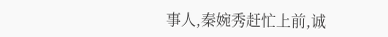事人,秦婉秀赶忙上前,诚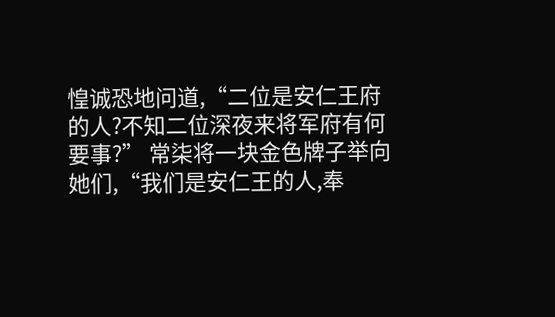惶诚恐地问道,“二位是安仁王府的人?不知二位深夜来将军府有何要事?” 常柒将一块金色牌子举向她们,“我们是安仁王的人,奉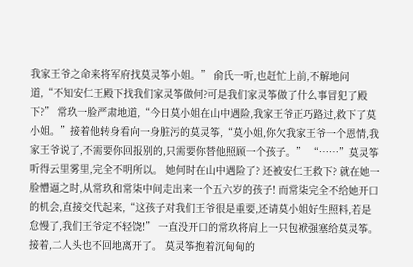我家王爷之命来将军府找莫灵筝小姐。” 俞氏一听,也赶忙上前,不解地问道,“不知安仁王殿下找我们家灵筝做何?可是我们家灵筝做了什么事冒犯了殿下?” 常玖一脸严肃地道,“今日莫小姐在山中遇险,我家王爷正巧路过,救下了莫小姐。”接着他转身看向一身脏污的莫灵筝,“莫小姐,你欠我家王爷一个恩情,我家王爷说了,不需要你回报别的,只需要你替他照顾一个孩子。” “……”莫灵筝听得云里雾里,完全不明所以。 她何时在山中遇险了? 还被安仁王救下? 就在她一脸懵逼之时,从常玖和常柒中间走出来一个五六岁的孩子! 而常柒完全不给她开口的机会,直接交代起来,“这孩子对我们王爷很是重要,还请莫小姐好生照料,若是怠慢了,我们王爷定不轻饶!” 一直没开口的常玖将肩上一只包袱强塞给莫灵筝。 接着,二人头也不回地离开了。 莫灵筝抱着沉甸甸的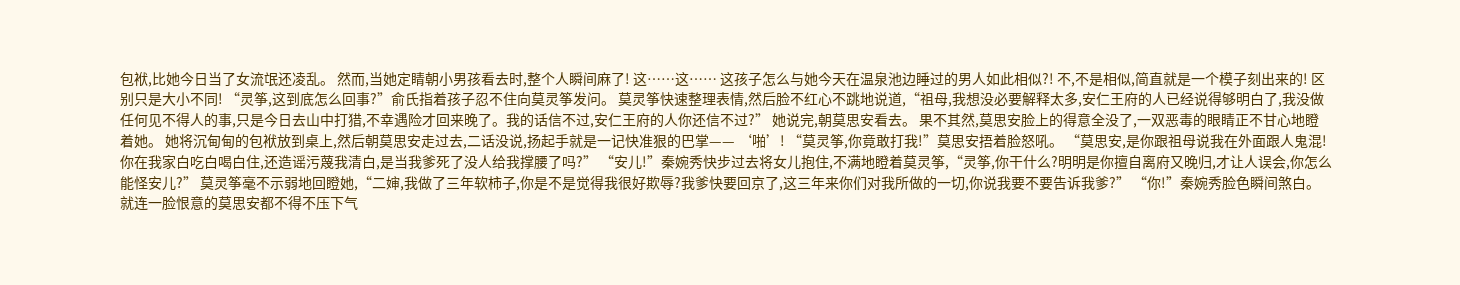包袱,比她今日当了女流氓还凌乱。 然而,当她定睛朝小男孩看去时,整个人瞬间麻了! 这……这…… 这孩子怎么与她今天在温泉池边睡过的男人如此相似?! 不,不是相似,简直就是一个模子刻出来的! 区别只是大小不同! “灵筝,这到底怎么回事?”俞氏指着孩子忍不住向莫灵筝发问。 莫灵筝快速整理表情,然后脸不红心不跳地说道,“祖母,我想没必要解释太多,安仁王府的人已经说得够明白了,我没做任何见不得人的事,只是今日去山中打猎,不幸遇险才回来晚了。我的话信不过,安仁王府的人你还信不过?” 她说完,朝莫思安看去。 果不其然,莫思安脸上的得意全没了,一双恶毒的眼睛正不甘心地瞪着她。 她将沉甸甸的包袱放到桌上,然后朝莫思安走过去,二话没说,扬起手就是一记快准狠的巴掌—— ‘啪’! “莫灵筝,你竟敢打我!”莫思安捂着脸怒吼。 “莫思安,是你跟祖母说我在外面跟人鬼混!你在我家白吃白喝白住,还造谣污蔑我清白,是当我爹死了没人给我撑腰了吗?” “安儿!”秦婉秀快步过去将女儿抱住,不满地瞪着莫灵筝,“灵筝,你干什么?明明是你擅自离府又晚归,才让人误会,你怎么能怪安儿?” 莫灵筝毫不示弱地回瞪她,“二婶,我做了三年软柿子,你是不是觉得我很好欺辱?我爹快要回京了,这三年来你们对我所做的一切,你说我要不要告诉我爹?” “你!”秦婉秀脸色瞬间煞白。 就连一脸恨意的莫思安都不得不压下气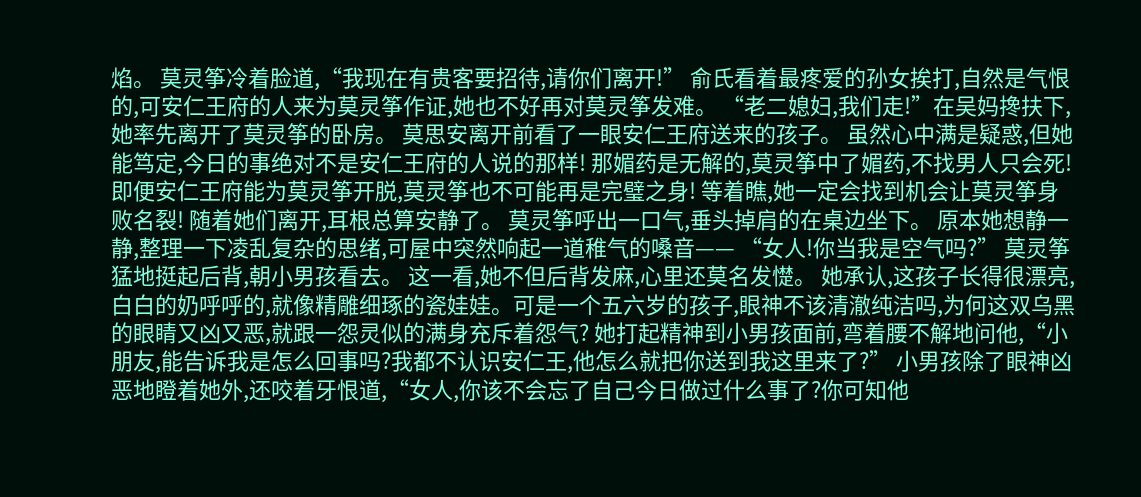焰。 莫灵筝冷着脸道,“我现在有贵客要招待,请你们离开!” 俞氏看着最疼爱的孙女挨打,自然是气恨的,可安仁王府的人来为莫灵筝作证,她也不好再对莫灵筝发难。 “老二媳妇,我们走!”在吴妈搀扶下,她率先离开了莫灵筝的卧房。 莫思安离开前看了一眼安仁王府送来的孩子。 虽然心中满是疑惑,但她能笃定,今日的事绝对不是安仁王府的人说的那样! 那媚药是无解的,莫灵筝中了媚药,不找男人只会死! 即便安仁王府能为莫灵筝开脱,莫灵筝也不可能再是完璧之身! 等着瞧,她一定会找到机会让莫灵筝身败名裂! 随着她们离开,耳根总算安静了。 莫灵筝呼出一口气,垂头掉肩的在桌边坐下。 原本她想静一静,整理一下凌乱复杂的思绪,可屋中突然响起一道稚气的嗓音—— “女人!你当我是空气吗?” 莫灵筝猛地挺起后背,朝小男孩看去。 这一看,她不但后背发麻,心里还莫名发憷。 她承认,这孩子长得很漂亮,白白的奶呼呼的,就像精雕细琢的瓷娃娃。可是一个五六岁的孩子,眼神不该清澈纯洁吗,为何这双乌黑的眼睛又凶又恶,就跟一怨灵似的满身充斥着怨气? 她打起精神到小男孩面前,弯着腰不解地问他,“小朋友,能告诉我是怎么回事吗?我都不认识安仁王,他怎么就把你送到我这里来了?” 小男孩除了眼神凶恶地瞪着她外,还咬着牙恨道,“女人,你该不会忘了自己今日做过什么事了?你可知他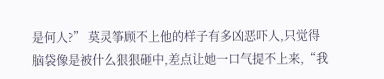是何人?” 莫灵筝顾不上他的样子有多凶恶吓人,只觉得脑袋像是被什么狠狠砸中,差点让她一口气提不上来,“我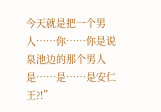今天就是把一个男人……你……你是说泉池边的那个男人是……是……是安仁王?!”